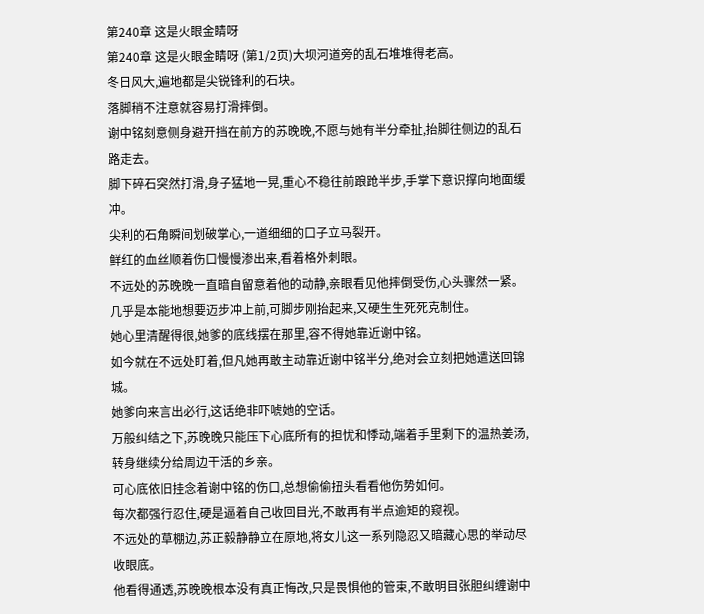第240章 这是火眼金睛呀
第240章 这是火眼金睛呀 (第1/2页)大坝河道旁的乱石堆堆得老高。
冬日风大,遍地都是尖锐锋利的石块。
落脚稍不注意就容易打滑摔倒。
谢中铭刻意侧身避开挡在前方的苏晚晚,不愿与她有半分牵扯,抬脚往侧边的乱石路走去。
脚下碎石突然打滑,身子猛地一晃,重心不稳往前踉跄半步,手掌下意识撑向地面缓冲。
尖利的石角瞬间划破掌心,一道细细的口子立马裂开。
鲜红的血丝顺着伤口慢慢渗出来,看着格外刺眼。
不远处的苏晚晚一直暗自留意着他的动静,亲眼看见他摔倒受伤,心头骤然一紧。
几乎是本能地想要迈步冲上前,可脚步刚抬起来,又硬生生死死克制住。
她心里清醒得很,她爹的底线摆在那里,容不得她靠近谢中铭。
如今就在不远处盯着,但凡她再敢主动靠近谢中铭半分,绝对会立刻把她遣送回锦城。
她爹向来言出必行,这话绝非吓唬她的空话。
万般纠结之下,苏晚晚只能压下心底所有的担忧和悸动,端着手里剩下的温热姜汤,转身继续分给周边干活的乡亲。
可心底依旧挂念着谢中铭的伤口,总想偷偷扭头看看他伤势如何。
每次都强行忍住,硬是逼着自己收回目光,不敢再有半点逾矩的窥视。
不远处的草棚边,苏正毅静静立在原地,将女儿这一系列隐忍又暗藏心思的举动尽收眼底。
他看得通透,苏晚晚根本没有真正悔改,只是畏惧他的管束,不敢明目张胆纠缠谢中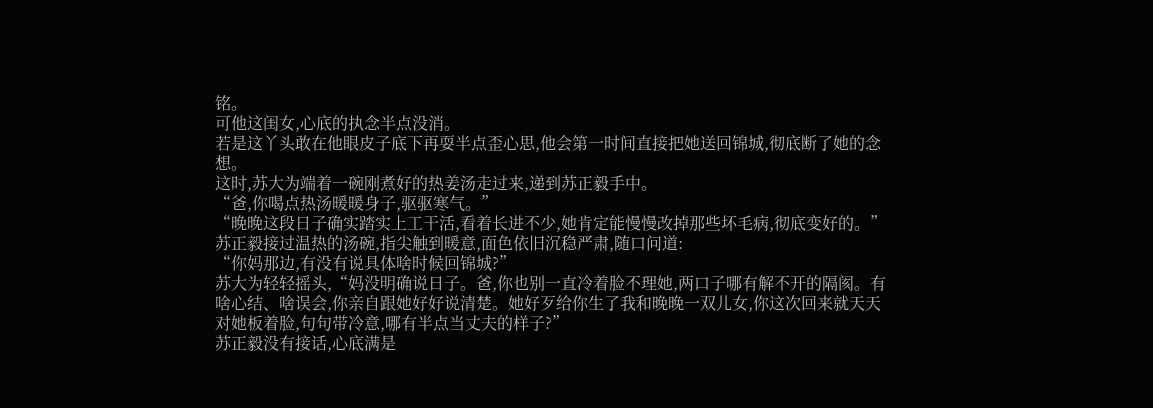铭。
可他这闺女,心底的执念半点没消。
若是这丫头敢在他眼皮子底下再耍半点歪心思,他会第一时间直接把她送回锦城,彻底断了她的念想。
这时,苏大为端着一碗刚煮好的热姜汤走过来,递到苏正毅手中。
“爸,你喝点热汤暖暖身子,驱驱寒气。”
“晚晚这段日子确实踏实上工干活,看着长进不少,她肯定能慢慢改掉那些坏毛病,彻底变好的。”
苏正毅接过温热的汤碗,指尖触到暖意,面色依旧沉稳严肃,随口问道:
“你妈那边,有没有说具体啥时候回锦城?”
苏大为轻轻摇头,“妈没明确说日子。爸,你也别一直冷着脸不理她,两口子哪有解不开的隔阂。有啥心结、啥误会,你亲自跟她好好说清楚。她好歹给你生了我和晚晚一双儿女,你这次回来就天天对她板着脸,句句带冷意,哪有半点当丈夫的样子?”
苏正毅没有接话,心底满是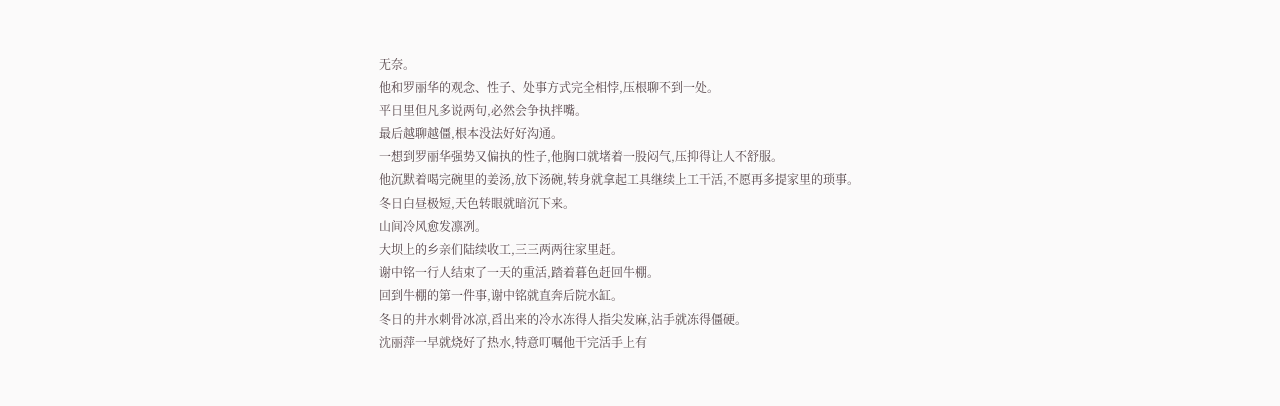无奈。
他和罗丽华的观念、性子、处事方式完全相悖,压根聊不到一处。
平日里但凡多说两句,必然会争执拌嘴。
最后越聊越僵,根本没法好好沟通。
一想到罗丽华强势又偏执的性子,他胸口就堵着一股闷气,压抑得让人不舒服。
他沉默着喝完碗里的姜汤,放下汤碗,转身就拿起工具继续上工干活,不愿再多提家里的琐事。
冬日白昼极短,天色转眼就暗沉下来。
山间冷风愈发凛冽。
大坝上的乡亲们陆续收工,三三两两往家里赶。
谢中铭一行人结束了一天的重活,踏着暮色赶回牛棚。
回到牛棚的第一件事,谢中铭就直奔后院水缸。
冬日的井水刺骨冰凉,舀出来的冷水冻得人指尖发麻,沾手就冻得僵硬。
沈丽萍一早就烧好了热水,特意叮嘱他干完活手上有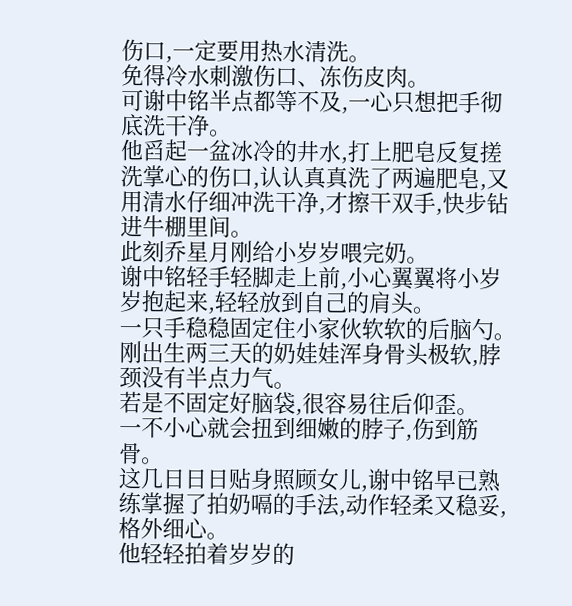伤口,一定要用热水清洗。
免得冷水刺激伤口、冻伤皮肉。
可谢中铭半点都等不及,一心只想把手彻底洗干净。
他舀起一盆冰冷的井水,打上肥皂反复搓洗掌心的伤口,认认真真洗了两遍肥皂,又用清水仔细冲洗干净,才擦干双手,快步钻进牛棚里间。
此刻乔星月刚给小岁岁喂完奶。
谢中铭轻手轻脚走上前,小心翼翼将小岁岁抱起来,轻轻放到自己的肩头。
一只手稳稳固定住小家伙软软的后脑勺。
刚出生两三天的奶娃娃浑身骨头极软,脖颈没有半点力气。
若是不固定好脑袋,很容易往后仰歪。
一不小心就会扭到细嫩的脖子,伤到筋骨。
这几日日日贴身照顾女儿,谢中铭早已熟练掌握了拍奶嗝的手法,动作轻柔又稳妥,格外细心。
他轻轻拍着岁岁的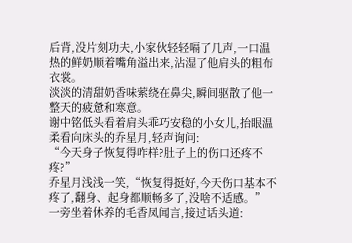后背,没片刻功夫,小家伙轻轻嗝了几声,一口温热的鲜奶顺着嘴角溢出来,沾湿了他肩头的粗布衣裳。
淡淡的清甜奶香味萦绕在鼻尖,瞬间驱散了他一整天的疲惫和寒意。
谢中铭低头看着肩头乖巧安稳的小女儿,抬眼温柔看向床头的乔星月,轻声询问:
“今天身子恢复得咋样?肚子上的伤口还疼不疼?”
乔星月浅浅一笑,“恢复得挺好,今天伤口基本不疼了,翻身、起身都顺畅多了,没啥不适感。”
一旁坐着休养的毛香凤闻言,接过话头道: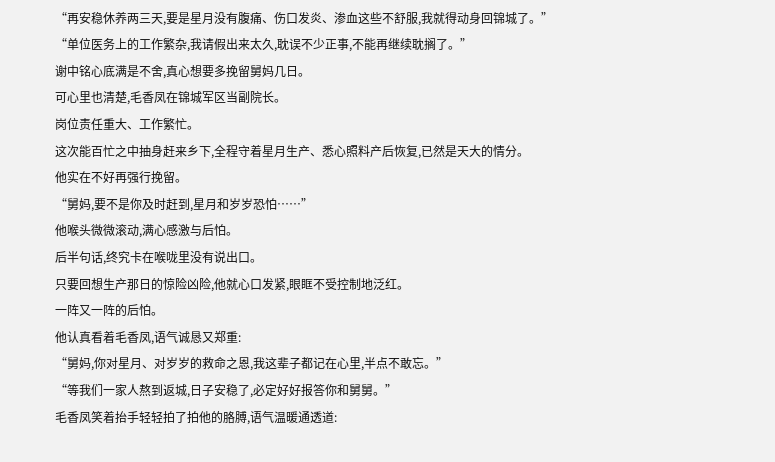“再安稳休养两三天,要是星月没有腹痛、伤口发炎、渗血这些不舒服,我就得动身回锦城了。”
“单位医务上的工作繁杂,我请假出来太久,耽误不少正事,不能再继续耽搁了。”
谢中铭心底满是不舍,真心想要多挽留舅妈几日。
可心里也清楚,毛香凤在锦城军区当副院长。
岗位责任重大、工作繁忙。
这次能百忙之中抽身赶来乡下,全程守着星月生产、悉心照料产后恢复,已然是天大的情分。
他实在不好再强行挽留。
“舅妈,要不是你及时赶到,星月和岁岁恐怕……”
他喉头微微滚动,满心感激与后怕。
后半句话,终究卡在喉咙里没有说出口。
只要回想生产那日的惊险凶险,他就心口发紧,眼眶不受控制地泛红。
一阵又一阵的后怕。
他认真看着毛香凤,语气诚恳又郑重:
“舅妈,你对星月、对岁岁的救命之恩,我这辈子都记在心里,半点不敢忘。”
“等我们一家人熬到返城,日子安稳了,必定好好报答你和舅舅。”
毛香凤笑着抬手轻轻拍了拍他的胳膊,语气温暖通透道: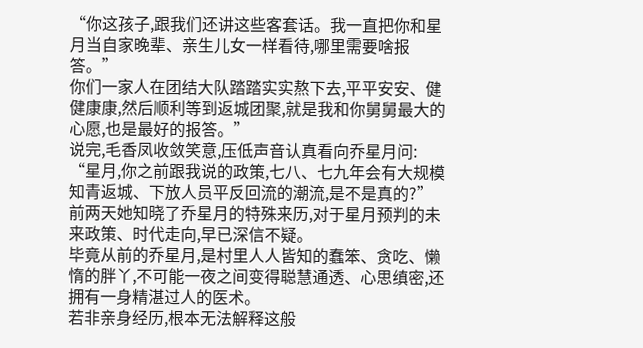“你这孩子,跟我们还讲这些客套话。我一直把你和星月当自家晚辈、亲生儿女一样看待,哪里需要啥报答。”
你们一家人在团结大队踏踏实实熬下去,平平安安、健健康康,然后顺利等到返城团聚,就是我和你舅舅最大的心愿,也是最好的报答。”
说完,毛香凤收敛笑意,压低声音认真看向乔星月问:
“星月,你之前跟我说的政策,七八、七九年会有大规模知青返城、下放人员平反回流的潮流,是不是真的?”
前两天她知晓了乔星月的特殊来历,对于星月预判的未来政策、时代走向,早已深信不疑。
毕竟从前的乔星月,是村里人人皆知的蠢笨、贪吃、懒惰的胖丫,不可能一夜之间变得聪慧通透、心思缜密,还拥有一身精湛过人的医术。
若非亲身经历,根本无法解释这般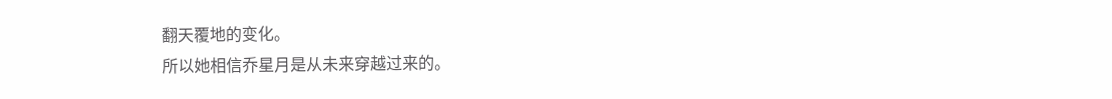翻天覆地的变化。
所以她相信乔星月是从未来穿越过来的。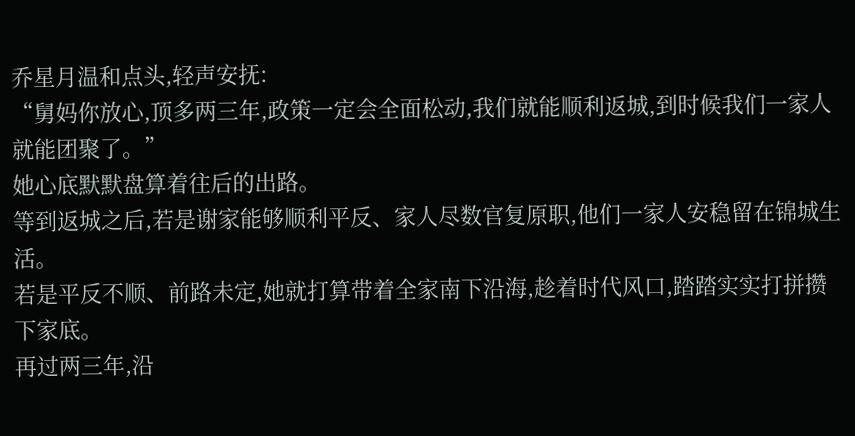乔星月温和点头,轻声安抚:
“舅妈你放心,顶多两三年,政策一定会全面松动,我们就能顺利返城,到时候我们一家人就能团聚了。”
她心底默默盘算着往后的出路。
等到返城之后,若是谢家能够顺利平反、家人尽数官复原职,他们一家人安稳留在锦城生活。
若是平反不顺、前路未定,她就打算带着全家南下沿海,趁着时代风口,踏踏实实打拼攒下家底。
再过两三年,沿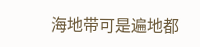海地带可是遍地都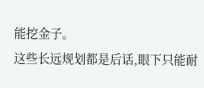能挖金子。
这些长远规划都是后话,眼下只能耐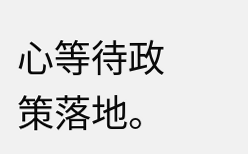心等待政策落地。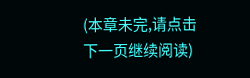(本章未完,请点击下一页继续阅读)